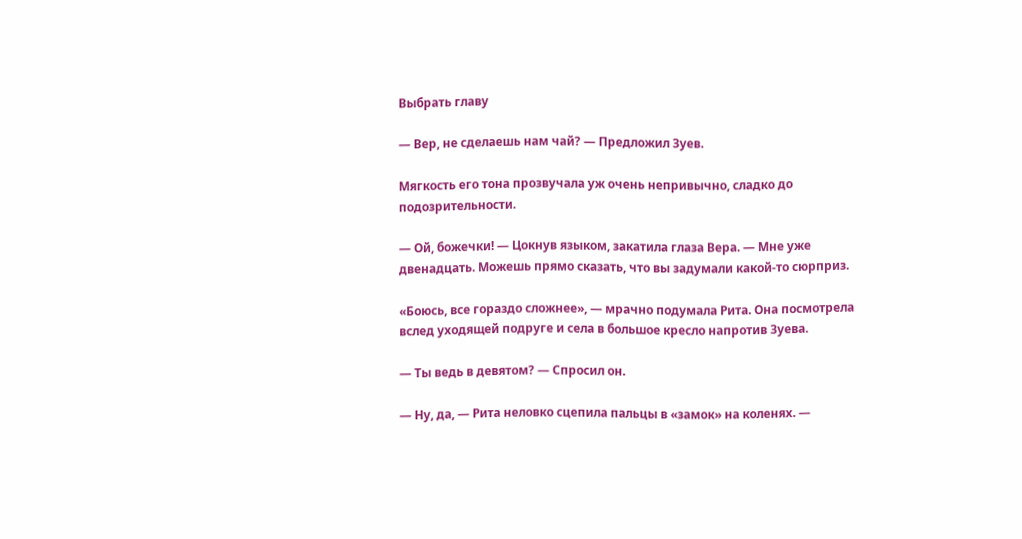Выбрать главу

— Вер, не сделаешь нам чай? — Предложил Зуев.

Мягкость его тона прозвучала уж очень непривычно, сладко до подозрительности.

— Ой, божечки! — Цокнув языком, закатила глаза Вера. — Мне уже двенадцать. Можешь прямо сказать, что вы задумали какой-то сюрприз.

«Боюсь, все гораздо сложнее», — мрачно подумала Рита. Она посмотрела вслед уходящей подруге и села в большое кресло напротив Зуева.

— Ты ведь в девятом? — Спросил он.

— Ну, да, — Рита неловко сцепила пальцы в «замок» на коленях. —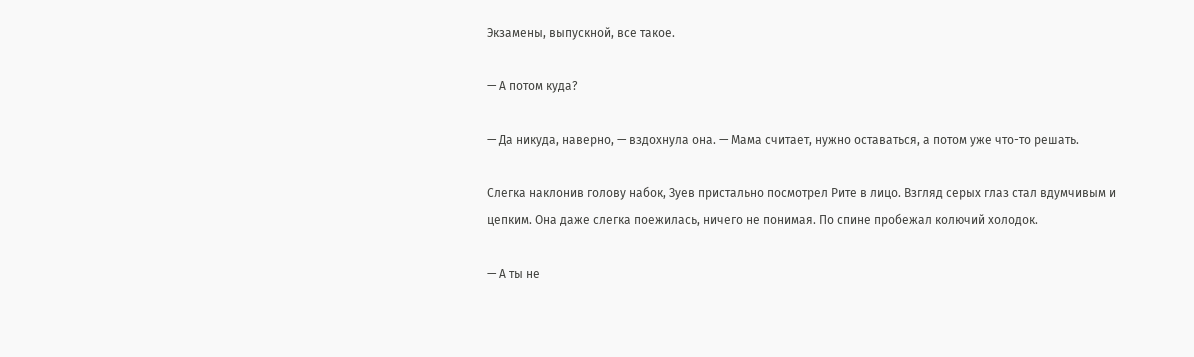Экзамены, выпускной, все такое.

— А потом куда?

— Да никуда, наверно, — вздохнула она. — Мама считает, нужно оставаться, а потом уже что-то решать.

Слегка наклонив голову набок, Зуев пристально посмотрел Рите в лицо. Взгляд серых глаз стал вдумчивым и цепким. Она даже слегка поежилась, ничего не понимая. По спине пробежал колючий холодок.

— А ты не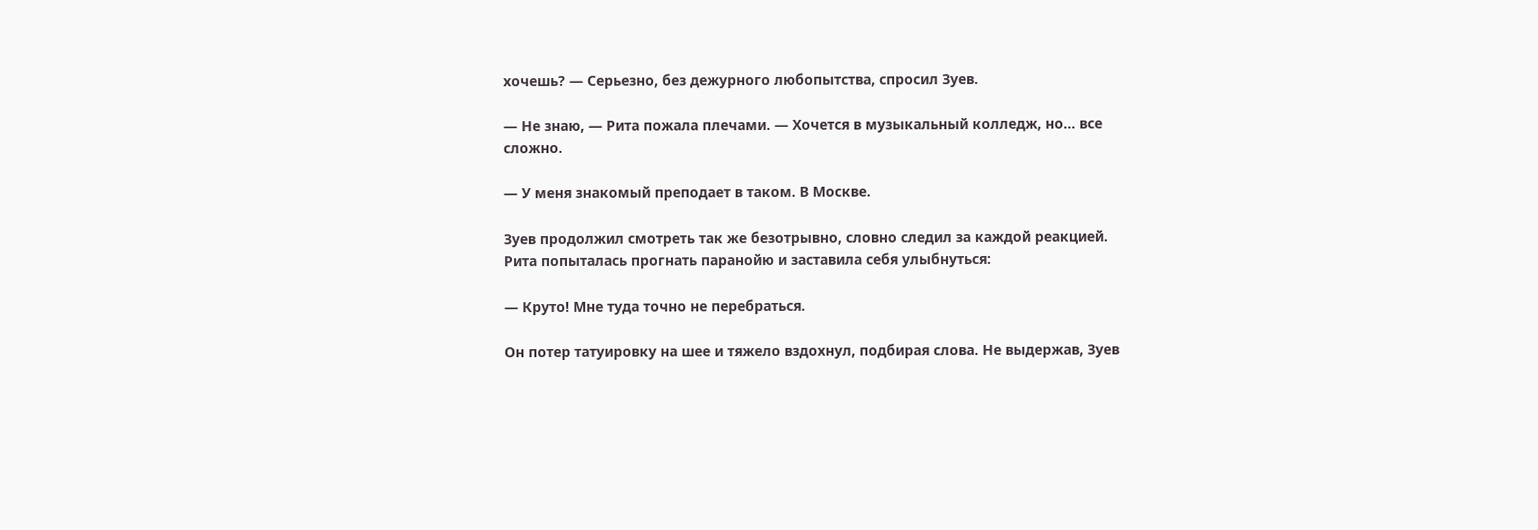хочешь? — Серьезно, без дежурного любопытства, спросил Зуев.

— Не знаю, — Рита пожала плечами. — Хочется в музыкальный колледж, но… все сложно.

— У меня знакомый преподает в таком. В Москве.

Зуев продолжил смотреть так же безотрывно, словно следил за каждой реакцией. Рита попыталась прогнать паранойю и заставила себя улыбнуться:

— Круто! Мне туда точно не перебраться.

Он потер татуировку на шее и тяжело вздохнул, подбирая слова. Не выдержав, Зуев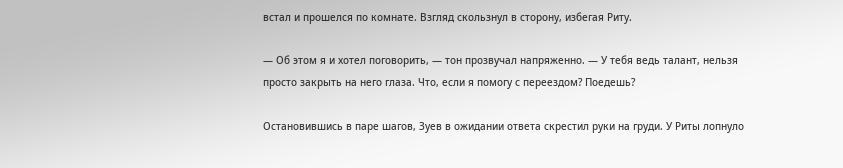встал и прошелся по комнате. Взгляд скользнул в сторону, избегая Риту.

— Об этом я и хотел поговорить, — тон прозвучал напряженно. — У тебя ведь талант, нельзя просто закрыть на него глаза. Что, если я помогу с переездом? Поедешь?

Остановившись в паре шагов, Зуев в ожидании ответа скрестил руки на груди. У Риты лопнуло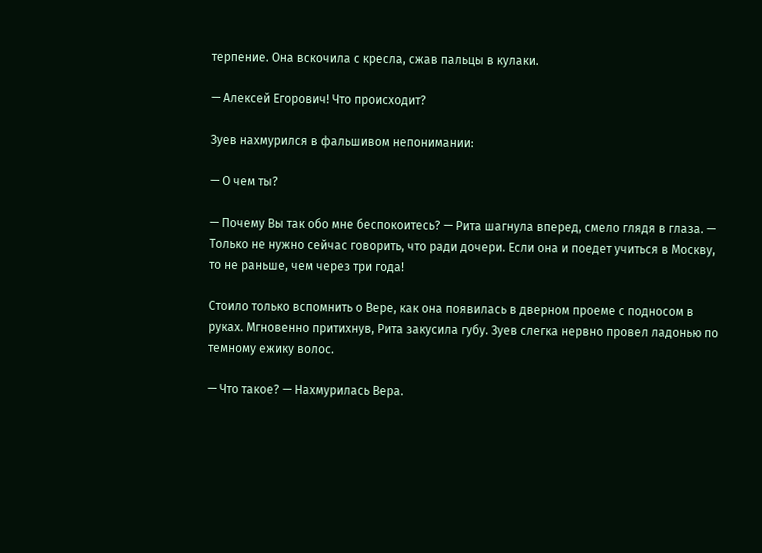терпение. Она вскочила с кресла, сжав пальцы в кулаки.

— Алексей Егорович! Что происходит?

Зуев нахмурился в фальшивом непонимании:

— О чем ты?

— Почему Вы так обо мне беспокоитесь? — Рита шагнула вперед, смело глядя в глаза. — Только не нужно сейчас говорить, что ради дочери. Если она и поедет учиться в Москву, то не раньше, чем через три года!

Стоило только вспомнить о Вере, как она появилась в дверном проеме с подносом в руках. Мгновенно притихнув, Рита закусила губу. Зуев слегка нервно провел ладонью по темному ежику волос.

— Что такое? — Нахмурилась Вера.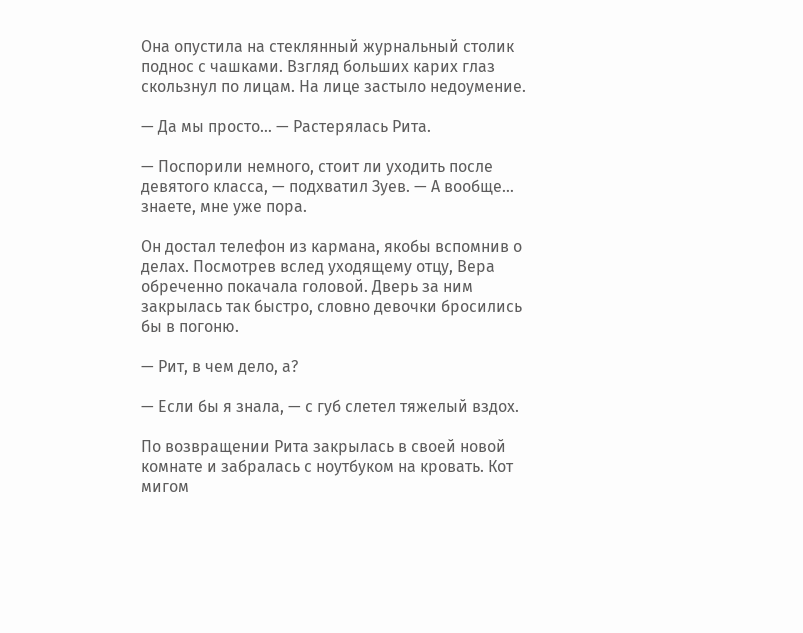Она опустила на стеклянный журнальный столик поднос с чашками. Взгляд больших карих глаз скользнул по лицам. На лице застыло недоумение.

— Да мы просто… — Растерялась Рита.

— Поспорили немного, стоит ли уходить после девятого класса, — подхватил Зуев. — А вообще… знаете, мне уже пора.

Он достал телефон из кармана, якобы вспомнив о делах. Посмотрев вслед уходящему отцу, Вера обреченно покачала головой. Дверь за ним закрылась так быстро, словно девочки бросились бы в погоню.

— Рит, в чем дело, а?

— Если бы я знала, — с губ слетел тяжелый вздох.

По возвращении Рита закрылась в своей новой комнате и забралась с ноутбуком на кровать. Кот мигом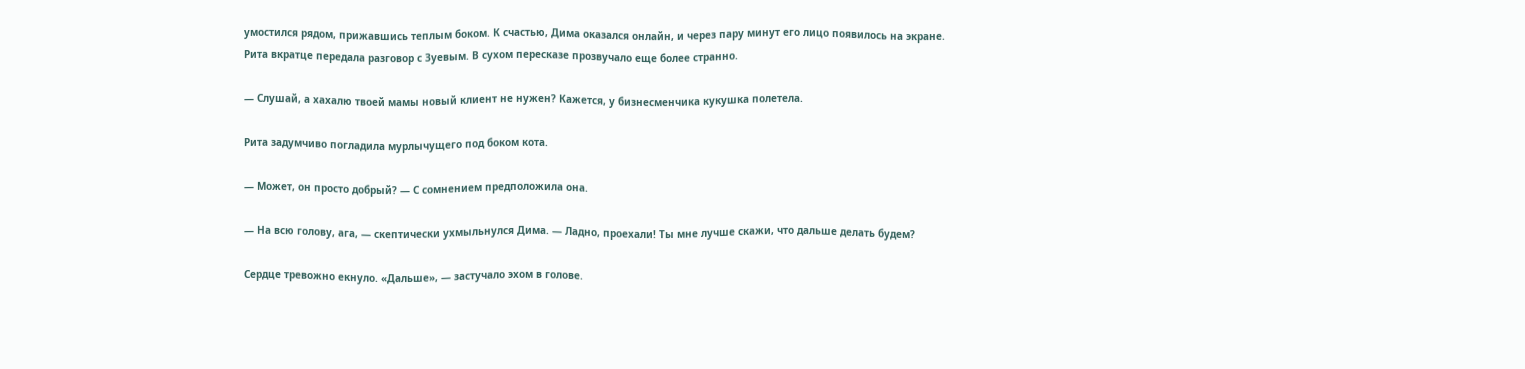умостился рядом, прижавшись теплым боком. К счастью, Дима оказался онлайн, и через пару минут его лицо появилось на экране. Рита вкратце передала разговор с Зуевым. В сухом пересказе прозвучало еще более странно.

— Слушай, а хахалю твоей мамы новый клиент не нужен? Кажется, у бизнесменчика кукушка полетела.

Рита задумчиво погладила мурлычущего под боком кота.

— Может, он просто добрый? — С сомнением предположила она.

— На всю голову, ага, — скептически ухмыльнулся Дима. — Ладно, проехали! Ты мне лучше скажи, что дальше делать будем?

Сердце тревожно екнуло. «Дальше», — застучало эхом в голове.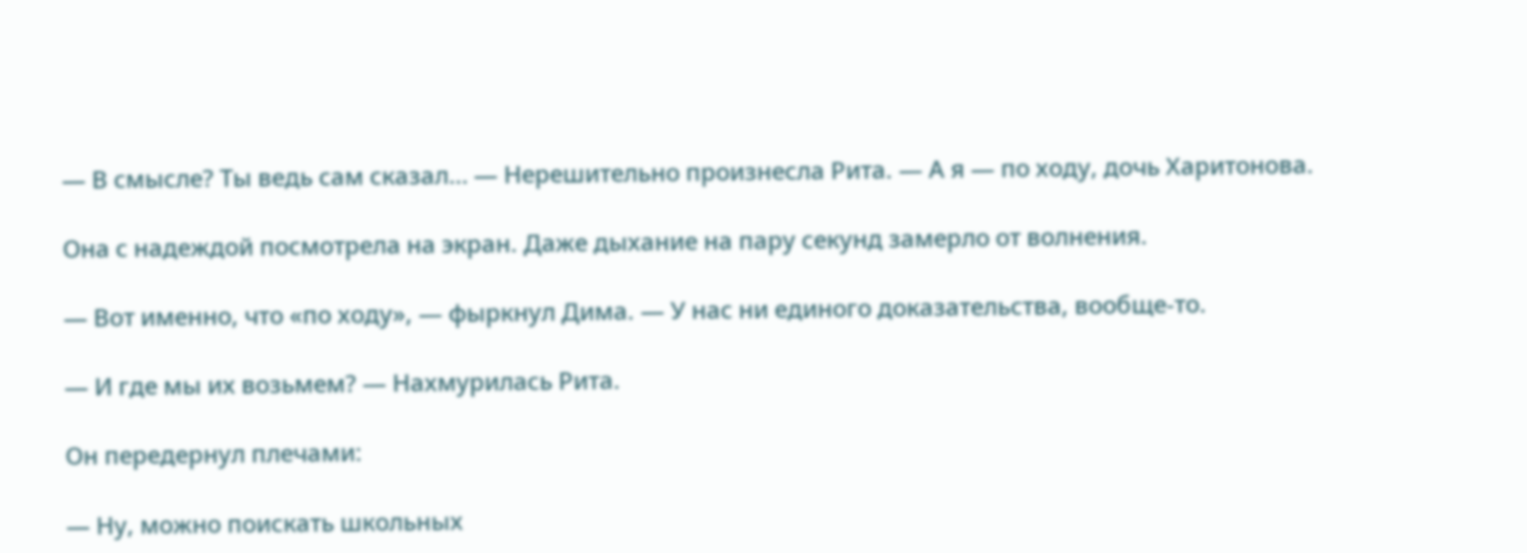— В смысле? Ты ведь сам сказал… — Нерешительно произнесла Рита. — А я — по ходу, дочь Харитонова.

Она с надеждой посмотрела на экран. Даже дыхание на пару секунд замерло от волнения.

— Вот именно, что «по ходу», — фыркнул Дима. — У нас ни единого доказательства, вообще-то.

— И где мы их возьмем? — Нахмурилась Рита.

Он передернул плечами:

— Ну, можно поискать школьных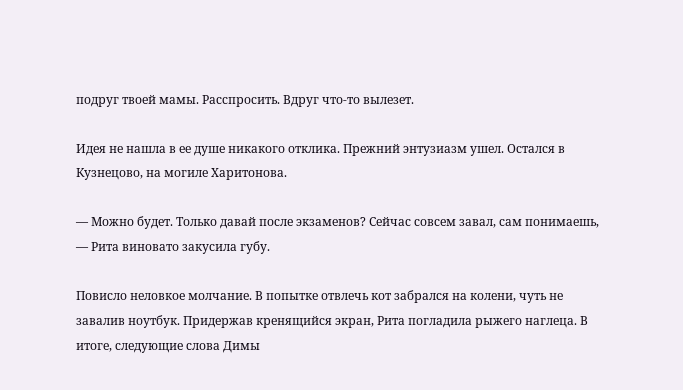подруг твоей мамы. Расспросить. Вдруг что-то вылезет.

Идея не нашла в ее душе никакого отклика. Прежний энтузиазм ушел. Остался в Кузнецово, на могиле Харитонова.

— Можно будет. Только давай после экзаменов? Сейчас совсем завал, сам понимаешь, — Рита виновато закусила губу.

Повисло неловкое молчание. В попытке отвлечь кот забрался на колени, чуть не завалив ноутбук. Придержав кренящийся экран, Рита погладила рыжего наглеца. В итоге, следующие слова Димы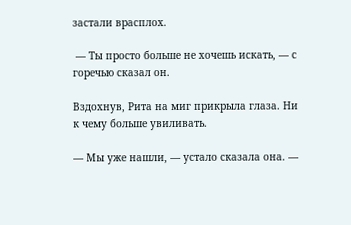застали врасплох.

 — Ты просто больше не хочешь искать, — с горечью сказал он.

Вздохнув, Рита на миг прикрыла глаза. Ни к чему больше увиливать.

— Мы уже нашли, — устало сказала она. —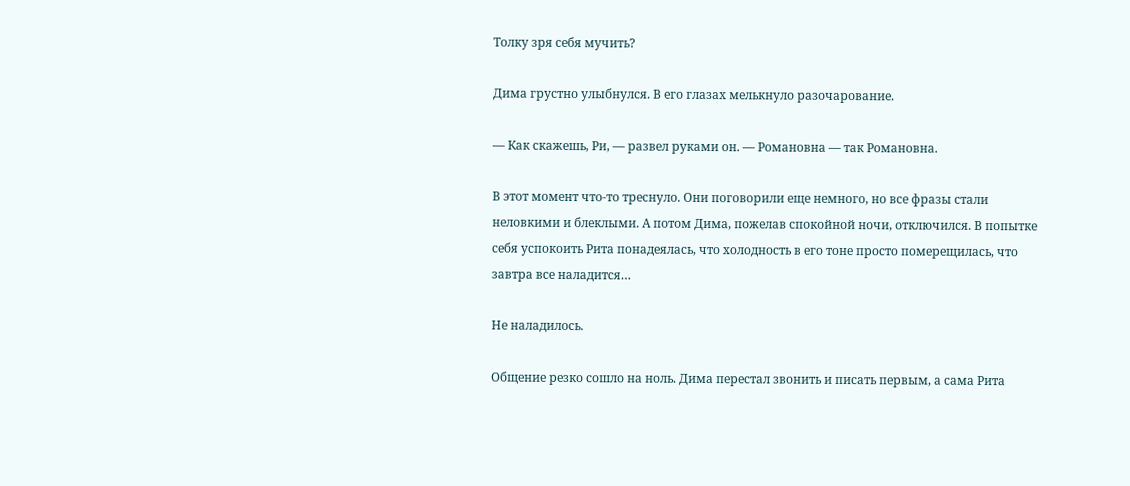Толку зря себя мучить?

Дима грустно улыбнулся. В его глазах мелькнуло разочарование.

— Как скажешь, Ри, — развел руками он. — Романовна — так Романовна.

В этот момент что-то треснуло. Они поговорили еще немного, но все фразы стали неловкими и блеклыми. А потом Дима, пожелав спокойной ночи, отключился. В попытке себя успокоить Рита понадеялась, что холодность в его тоне просто померещилась, что завтра все наладится…

Не наладилось.

Общение резко сошло на ноль. Дима перестал звонить и писать первым, а сама Рита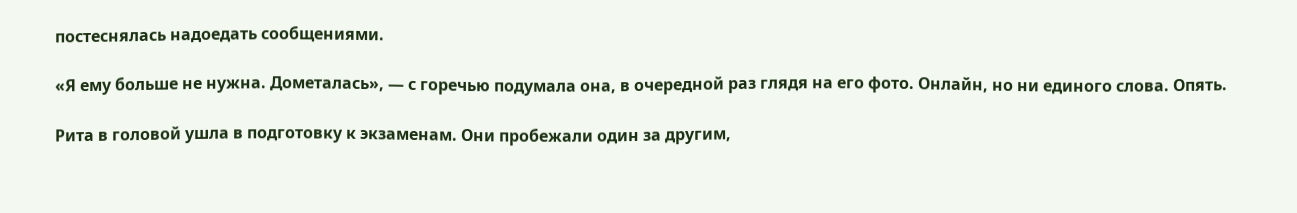постеснялась надоедать сообщениями.

«Я ему больше не нужна. Дометалась», — с горечью подумала она, в очередной раз глядя на его фото. Онлайн, но ни единого слова. Опять.

Рита в головой ушла в подготовку к экзаменам. Они пробежали один за другим,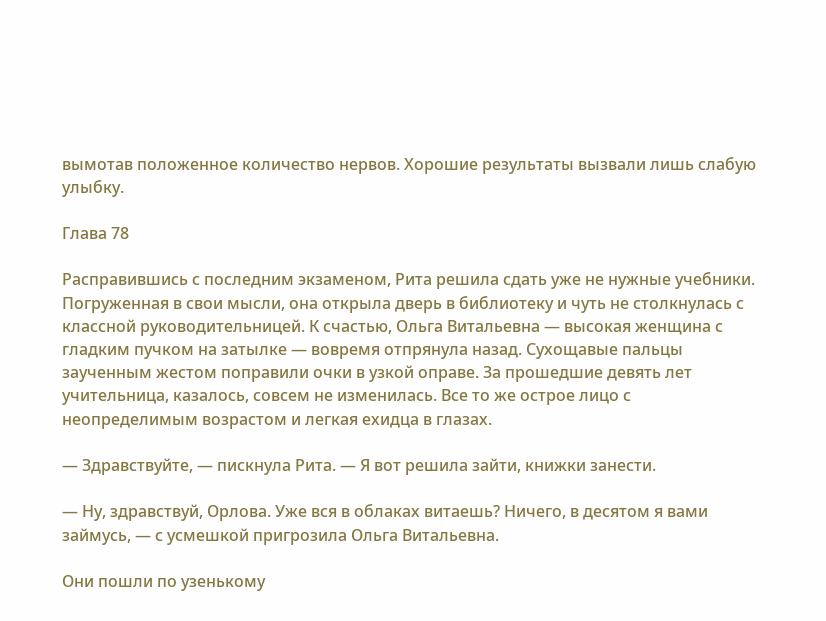вымотав положенное количество нервов. Хорошие результаты вызвали лишь слабую улыбку.

Глава 78

Расправившись с последним экзаменом, Рита решила сдать уже не нужные учебники. Погруженная в свои мысли, она открыла дверь в библиотеку и чуть не столкнулась с классной руководительницей. К счастью, Ольга Витальевна — высокая женщина с гладким пучком на затылке — вовремя отпрянула назад. Сухощавые пальцы заученным жестом поправили очки в узкой оправе. За прошедшие девять лет учительница, казалось, совсем не изменилась. Все то же острое лицо с неопределимым возрастом и легкая ехидца в глазах.

— Здравствуйте, — пискнула Рита. — Я вот решила зайти, книжки занести.

— Ну, здравствуй, Орлова. Уже вся в облаках витаешь? Ничего, в десятом я вами займусь, — с усмешкой пригрозила Ольга Витальевна.

Они пошли по узенькому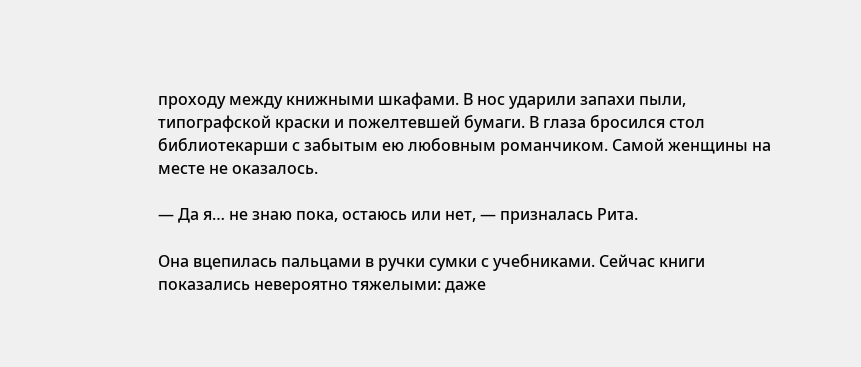проходу между книжными шкафами. В нос ударили запахи пыли, типографской краски и пожелтевшей бумаги. В глаза бросился стол библиотекарши с забытым ею любовным романчиком. Самой женщины на месте не оказалось.

— Да я… не знаю пока, остаюсь или нет, — призналась Рита.

Она вцепилась пальцами в ручки сумки с учебниками. Сейчас книги показались невероятно тяжелыми: даже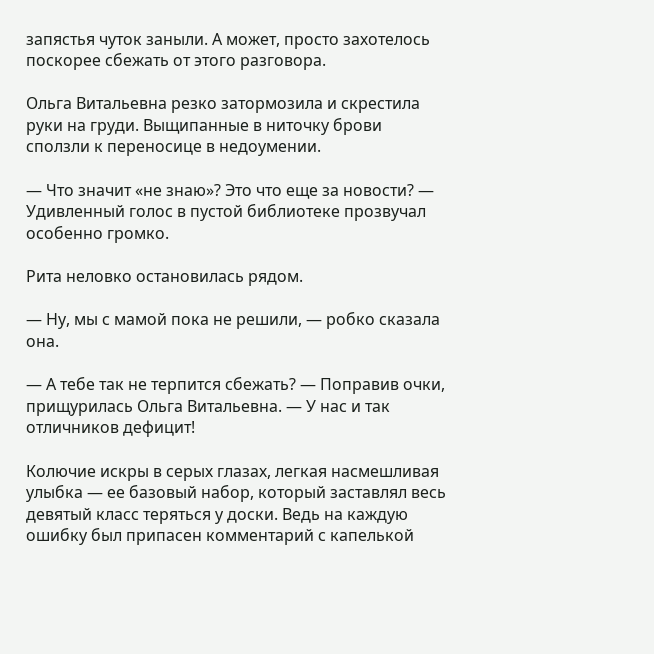запястья чуток заныли. А может, просто захотелось поскорее сбежать от этого разговора.

Ольга Витальевна резко затормозила и скрестила руки на груди. Выщипанные в ниточку брови сползли к переносице в недоумении.

— Что значит «не знаю»? Это что еще за новости? — Удивленный голос в пустой библиотеке прозвучал особенно громко.

Рита неловко остановилась рядом.

— Ну, мы с мамой пока не решили, — робко сказала она.

— А тебе так не терпится сбежать? — Поправив очки, прищурилась Ольга Витальевна. — У нас и так отличников дефицит!

Колючие искры в серых глазах, легкая насмешливая улыбка — ее базовый набор, который заставлял весь девятый класс теряться у доски. Ведь на каждую ошибку был припасен комментарий с капелькой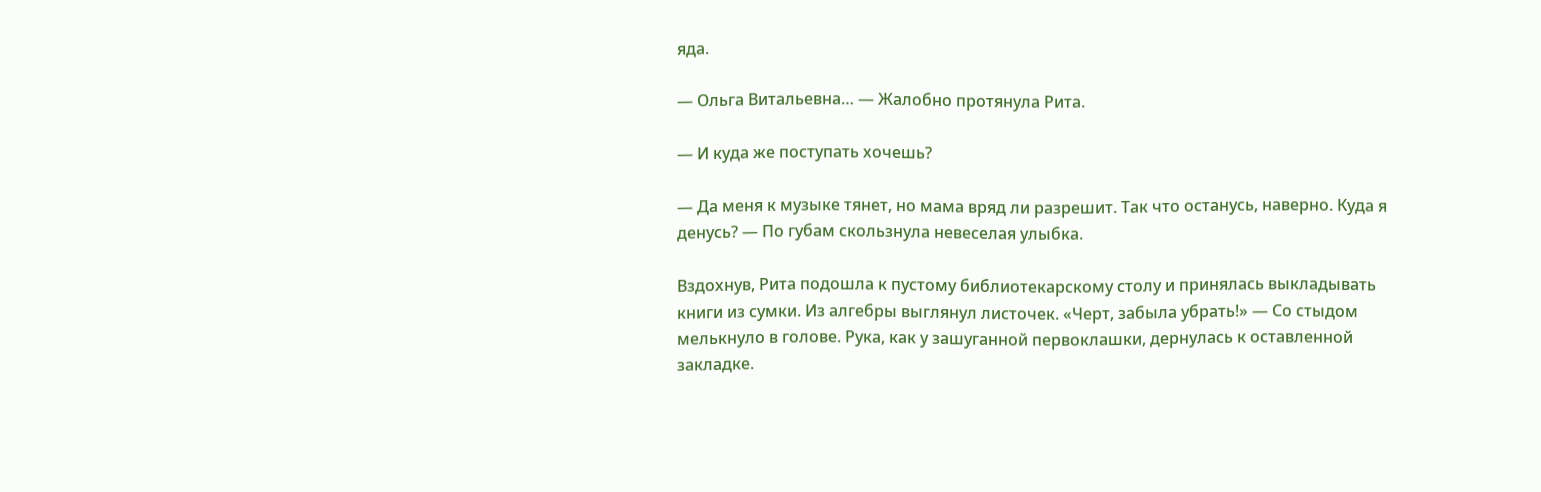яда.

— Ольга Витальевна… — Жалобно протянула Рита.

— И куда же поступать хочешь?

— Да меня к музыке тянет, но мама вряд ли разрешит. Так что останусь, наверно. Куда я денусь? — По губам скользнула невеселая улыбка.

Вздохнув, Рита подошла к пустому библиотекарскому столу и принялась выкладывать книги из сумки. Из алгебры выглянул листочек. «Черт, забыла убрать!» — Со стыдом мелькнуло в голове. Рука, как у зашуганной первоклашки, дернулась к оставленной закладке.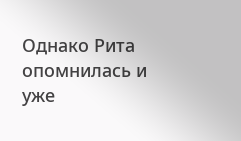Однако Рита опомнилась и уже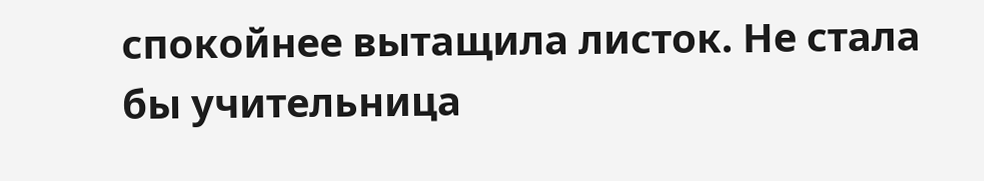спокойнее вытащила листок. Не стала бы учительница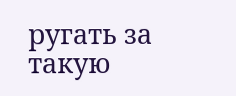ругать за такую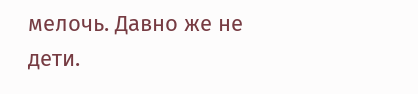мелочь. Давно же не дети.